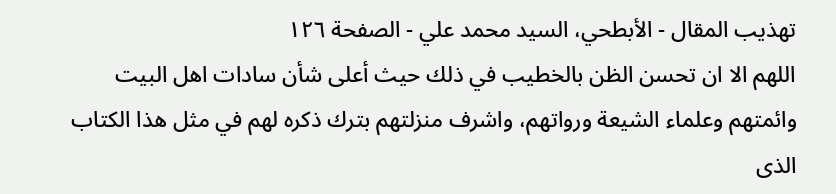تهذيب المقال - الأبطحي، السيد محمد علي - الصفحة ١٢٦
اللهم الا ان تحسن الظن بالخطيب في ذلك حيث أعلى شأن سادات اهل البيت وائمتهم وعلماء الشيعة ورواتهم، واشرف منزلتهم بترك ذكره لهم في مثل هذا الكتاب الذى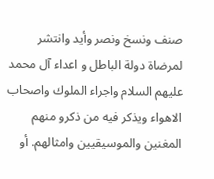صنف ونسخ ونصر وأيد وانتشر لمرضاة دولة الباطل و اعداء آل محمد عليهم السلام واجراء الملوك واصحاب الاهواء ويذكر فيه من ذكرو منهم المغنين والموسيقيين وامثالهم. أو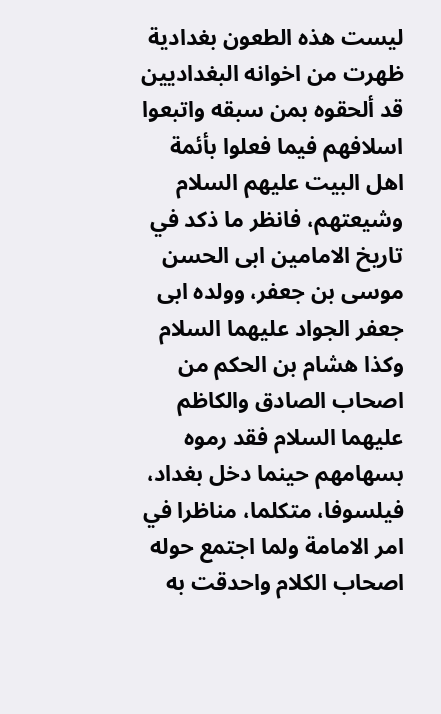ليست هذه الطعون بغدادية ظهرت من اخوانه البغداديين قد ألحقوه بمن سبقه واتبعوا اسلافهم فيما فعلوا بأئمة اهل البيت عليهم السلام وشيعتهم، فانظر ما ذكد في تاريخ الامامين ابى الحسن موسى بن جعفر، وولده ابى جعفر الجواد عليهما السلام وكذا هشام بن الحكم من اصحاب الصادق والكاظم عليهما السلام فقد رموه بسهامهم حينما دخل بغداد، فيلسوفا، متكلما، مناظرا في امر الامامة ولما اجتمع حوله اصحاب الكلام واحدقت به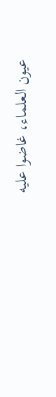عيون العلماء، غاضوا عليه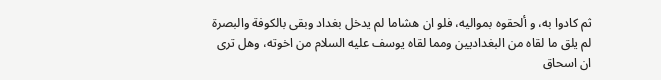ثم كادوا به، و ألحقوه بمواليه، فلو ان هشاما لم يدخل بغداد وبقى بالكوفة والبصرة لم يلق ما لقاه من البغداديين ومما لقاه يوسف عليه السلام من اخوته، وهل ترى ان اسحاق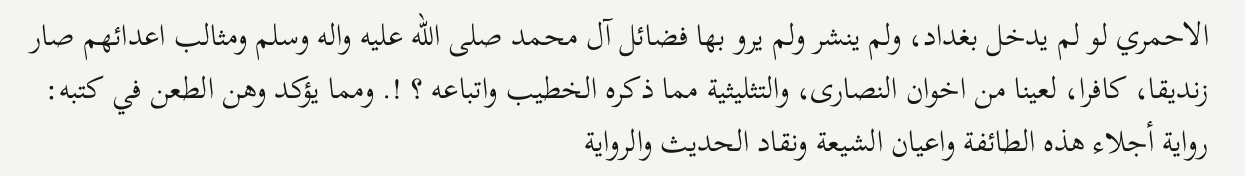الاحمري لو لم يدخل بغداد، ولم ينشر ولم يرو بها فضائل آل محمد صلى الله عليه واله وسلم ومثالب اعدائهم صار زنديقا، كافرا، لعينا من اخوان النصارى، والتثليثية مما ذكره الخطيب واتباعه ؟ !. ومما يؤكد وهن الطعن في كتبه: رواية أجلاء هذه الطائفة واعيان الشيعة ونقاد الحديث والرواية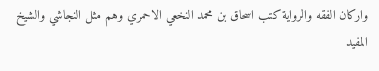واركان الفقه والرواية كتب اسحاق بن محمد النخعي الاحمري وهم مثل النجاشي والشيخ المفيد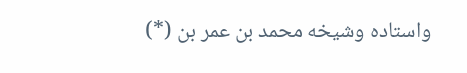واستاده وشيخه محمد بن عمر بن (*)